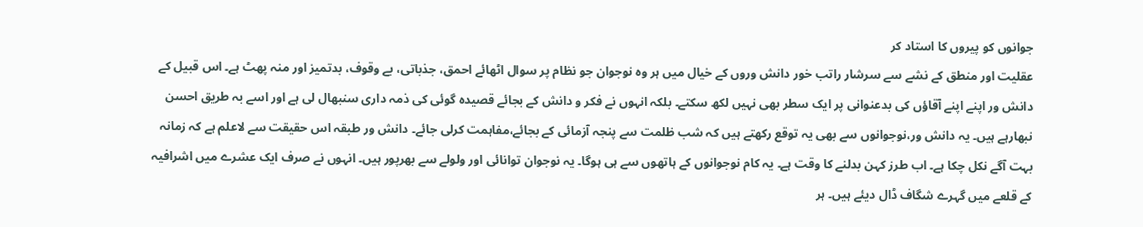جوانوں کو پیروں کا استاد کر
عقلیت اور منطق کے نشے سے سرشار راتب خور دانش وروں کے خیال میں ہر وہ نوجوان جو نظام پر سوال اٹھائے احمق، جذباتی، بے وقوف، بدتمیز اور منہ پھٹ ہے۔ اس قبیل کے دانش ور اپنے اپنے آقاؤں کی بدعنوانی پر ایک سطر بھی نہیں لکھ سکتے۔ بلکہ انہوں نے فکر و دانش کے بجائے قصیدہ گوئی کی ذمہ داری سنبھال لی ہے اور اسے بہ طریق احسن نبھارہے ہیں۔ یہ دانش ور،نوجوانوں سے بھی یہ توقع رکھتے ہیں کہ شب ظلمت سے پنجہ آزمائی کے بجائے،مفاہمت کرلی جائے۔ دانش ور طبقہ اس حقیقت سے لاعلم ہے کہ زمانہ بہت آگے نکل چکا ہے۔ اب طرز کہن بدلنے کا وقت ہے۔ یہ کام نوجوانوں کے ہاتھوں سے ہی ہوگا۔ یہ نوجوان توانائی اور ولولے سے بھرپور ہیں۔ انہوں نے صرف ایک عشرے میں اشرافیہ کے قلعے میں گہرے شگاف ڈال دیئے ہیں۔ ہر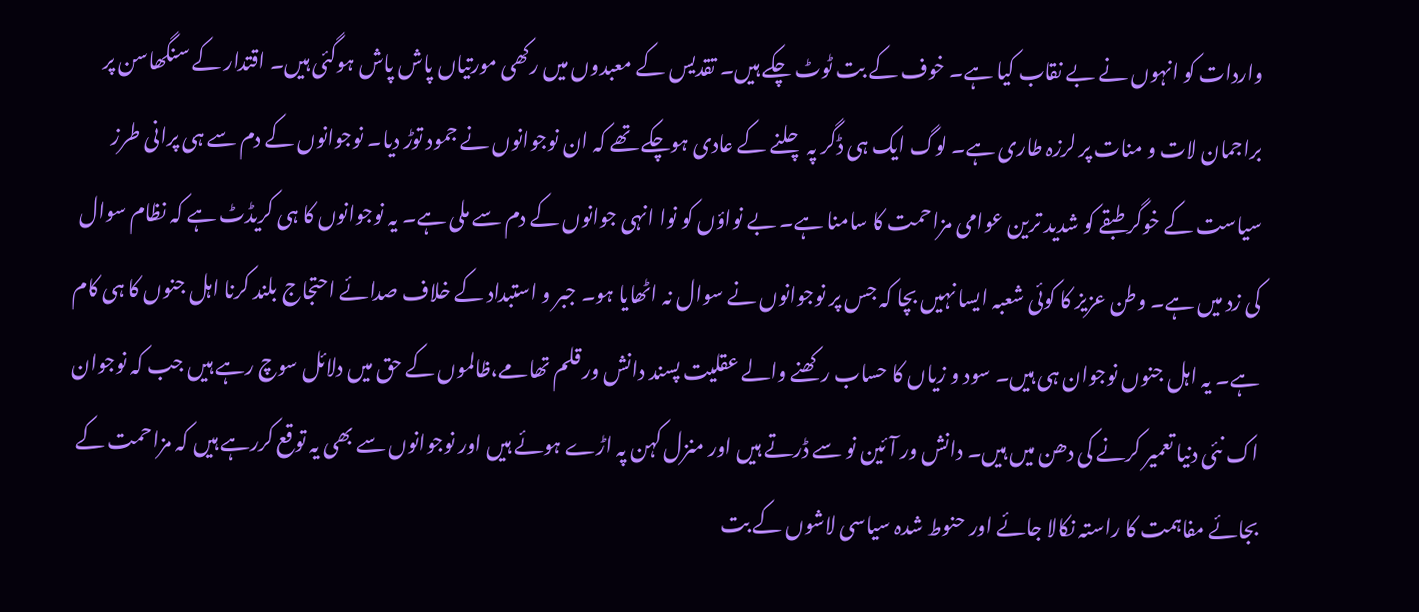واردات کو انہوں نے بے نقاب کیا ہے۔ خوف کے بت ٹوٹ چکے ہیں۔ تقدیس کے معبدوں میں رکھی مورتیاں پاش پاش ہوگئی ہیں۔ اقتدار کے سنگھاسن پر براجمان لات و منات پر لرزہ طاری ہے۔ لوگ ایک ہی ڈگر پہ چلنے کے عادی ہوچکے تھے کہ ان نوجوانوں نے جمود توڑ دیا۔ نوجوانوں کے دم سے ہی پرانی طرز سیاست کے خوگر طبقے کو شدید ترین عوامی مزاحمت کا سامنا ہے۔ بے نواؤں کو نوا انہی جوانوں کے دم سے ملی ہے۔ یہ نوجوانوں کا ہی کریڈٹ ہے کہ نظام سوال کی زد میں ہے۔ وطن عزیز کا کوئی شعبہ ایسا نہیں بچا کہ جس پر نوجوانوں نے سوال نہ اٹھایا ہو۔ جبر و استبداد کے خلاف صدائے احتجاج بلند کرنا اہل جنوں کا ہی کام ہے۔ یہ اہل جنوں نوجوان ہی ہیں۔ سود و زیاں کا حساب رکھنے والے عقلیت پسند دانش ور قلم تھامے،ظالموں کے حق میں دلائل سوچ رہے ہیں جب کہ نوجوان اک نئی دنیا تعمیر کرنے کی دھن میں ہیں۔ دانش ور آئین نو سے ڈرتے ہیں اور منزل کہن پہ اڑے ہوئے ہیں اور نوجوانوں سے بھی یہ توقع کررہے ہیں کہ مزاحمت کے بجائے مفاہمت کا راستہ نکالا جائے اور حنوط شدہ سیاسی لاشوں کے بت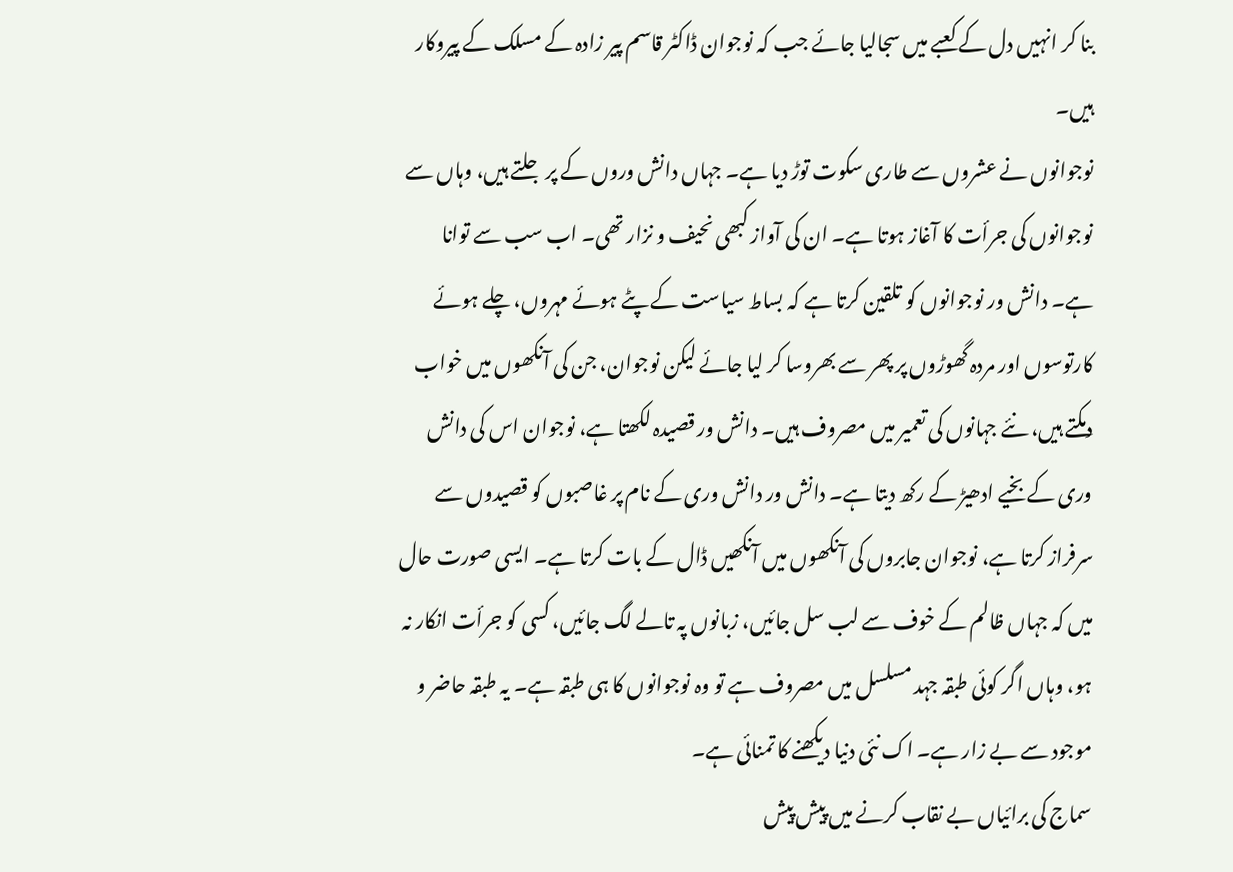بنا کر انہیں دل کے کعبے میں سجالیا جائے جب کہ نوجوان ڈاکٹر قاسم پیر زادہ کے مسلک کے پیروکار ہیں۔
نوجوانوں نے عشروں سے طاری سکوت توڑ دیا ہے۔ جہاں دانش وروں کے پر جلتے ہیں، وہاں سے نوجوانوں کی جرأت کا آغاز ہوتا ہے۔ ان کی آواز کبھی نحیف و نزار تھی۔ اب سب سے توانا ہے۔ دانش ور نوجوانوں کو تلقین کرتا ہے کہ بساط سیاست کے پٹے ہوئے مہروں، چلے ہوئے کارتوسوں اور مردہ گھوڑوں پر پھر سے بھروسا کر لیا جائے لیکن نوجوان، جن کی آنکھوں میں خواب دمکتے ہیں، نئے جہانوں کی تعمیر میں مصروف ہیں۔ دانش ور قصیدہ لکھتا ہے، نوجوان اس کی دانش وری کے بخیے ادھیڑ کے رکھ دیتا ہے۔ دانش ور دانش وری کے نام پر غاصبوں کو قصیدوں سے سرفراز کرتا ہے، نوجوان جابروں کی آنکھوں میں آنکھیں ڈال کے بات کرتا ہے۔ ایسی صورت حال میں کہ جہاں ظالم کے خوف سے لب سل جائیں، زبانوں پہ تالے لگ جائیں، کسی کو جرأت انکار نہ ہو، وہاں اگر کوئی طبقہ جہد مسلسل میں مصروف ہے تو وہ نوجوانوں کا ہی طبقہ ہے۔ یہ طبقہ حاضر و موجود سے بے زار ہے۔ اک نئی دنیا دیکھنے کا تمنائی ہے۔
سماج کی برائیاں بے نقاب کرنے میں پیش پیش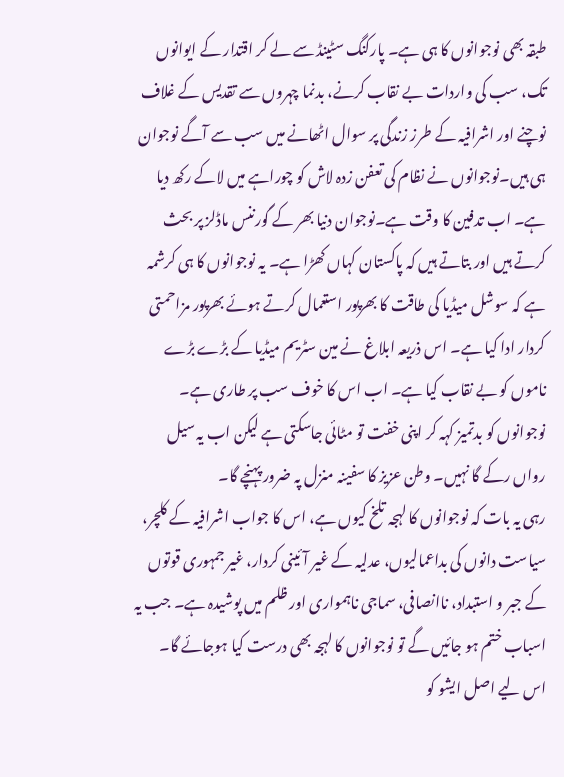طبقہ بھی نوجوانوں کا ہی ہے۔ پارکنگ سٹینڈ سے لے کر اقتدار کے ایوانوں تک، سب کی واردات بے نقاب کرنے، بدنما چہروں سے تقدیس کے غلاف نوچنے اور اشرافیہ کے طرز زندگی پر سوال اٹھانے میں سب سے آگے نوجوان ہی ہیں۔نوجوانوں نے نظام کی تعفن زدہ لاش کو چوراہے میں لاکے رکھ دیا ہے۔ اب تدفین کا وقت ہے۔نوجوان دنیا بھر کے گورننس ماڈلز پر بحث کرتے ہیں اور بتاتے ہیں کہ پاکستان کہاں کھڑا ہے۔ یہ نوجوانوں کا ہی کرشمہ ہے کہ سوشل میڈیا کی طاقت کا بھرپور استعمال کرتے ہوئے بھرپور مزاحمتی کردار ادا کیا ہے۔ اس ذریعہ ابلاغ نے مین سٹریم میڈیا کے بڑے بڑے ناموں کو بے نقاب کیا ہے۔ اب اس کا خوف سب پر طاری ہے۔ نوجوانوں کو بدتمیز کہہ کر اپنی خفت تو مٹائی جاسکتی ہے لیکن اب یہ سیل رواں رکے گا نہیں۔ وطن عزیز کا سفینہ منزل پہ ضرور پہنچے گا۔
رہی یہ بات کہ نوجوانوں کا لہجہ تلخ کیوں ہے، اس کا جواب اشرافیہ کے کلچر، سیاست دانوں کی بداعمالیوں، عدلیہ کے غیر آئینی کردار، غیر جمہوری قوتوں کے جبر و استبداد، ناانصافی، سماجی ناہمواری اور ظلم میں پوشیدہ ہے۔ جب یہ اسباب ختم ہو جائیں گے تو نوجوانوں کا لہجہ بھی درست کیا ہوجائے گا۔ اس لیے اصل ایشو کو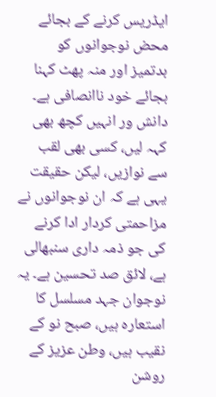ایڈریس کرنے کے بجائے محض نوجوانوں کو بدتمیز اور منہ پھٹ کہنا بجائے خود ناانصافی ہے۔ دانش ور انہیں کچھ بھی کہہ لیں، کسی بھی لقب سے نوازیں، لیکن حقیقت یہی ہے کہ ان نوجوانوں نے مزاحمتی کردار ادا کرنے کی جو ذمہ داری سنبھالی ہے، لائق صد تحسین ہے۔ یہ نوجوان جہد مسلسل کا استعارہ ہیں، صبح نو کے نقیب ہیں، وطن عزیز کے روشن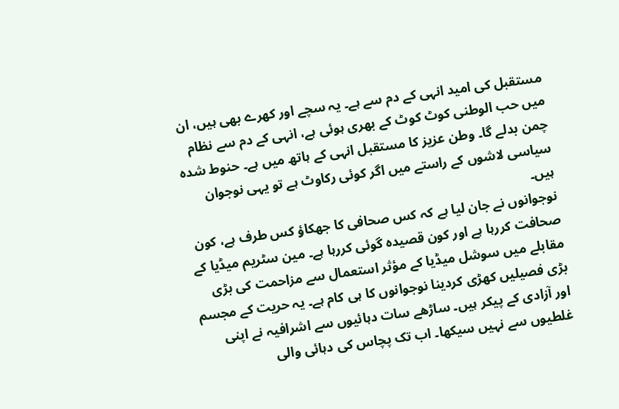مستقبل کی امید انہی کے دم سے ہے۔ یہ سچے اور کھرے بھی ہیں، ان میں حب الوطنی کوٹ کوٹ کے بھری ہوئی ہے، انہی کے دم سے نظام چمن بدلے گا۔ وطن عزیز کا مستقبل انہی کے ہاتھ میں ہے۔ حنوط شدہ سیاسی لاشوں کے راستے میں اگر کوئی رکاوٹ ہے تو یہی نوجوان ہیں۔
نوجوانوں نے جان لیا ہے کہ کس صحافی کا جھکاؤ کس طرف ہے، کون صحافت کررہا ہے اور کون قصیدہ گوئی کررہا ہے۔ مین سٹریم میڈیا کے مقابلے میں سوشل میڈیا کے مؤثر استعمال سے مزاحمت کی بڑی بڑی فصیلیں کھڑی کردینا نوجوانوں کا ہی کام ہے۔ یہ حریت کے مجسم اور آزادی کے پیکر ہیں۔ ساڑھے سات دہائیوں سے اشرافیہ نے اپنی غلطیوں سے نہیں سیکھا۔ اب تک پچاس کی دہائی والی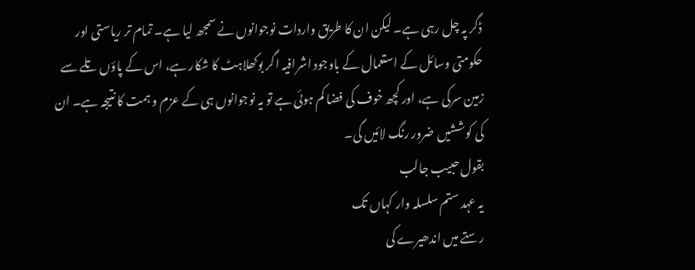ڈگر پہ چل رہی ہے۔ لیکن ان کا طریق واردات نوجوانوں نے سمجھ لیا ہے۔ تمام تر ریاستی اور حکومتی وسائل کے استعمال کے باوجود اشرافیہ اگر بوکھلاہٹ کا شکار ہے، اس کے پاؤں تلے سے زمین سرکی ہے، اور کچھ خوف کی فضا کم ہوئی ہے تو یہ نوجوانوں ہی کے عزم و ہمت کا نتیجہ ہے۔ ان کی کوششیں ضرور رنگ لائیں گی۔
بقول حبیب جالب
یہ عہد ستم سلسلہ وار کہاں تک
رستے میں اندھیرے کی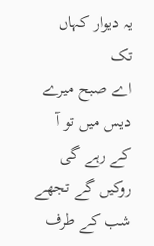یہ دیوار کہاں تک
اے صبح میرے دیس میں تو آ کے رہے گی
روکیں گے تجھے شب کے طرف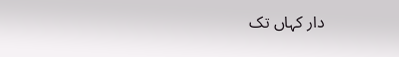دار کہاں تک